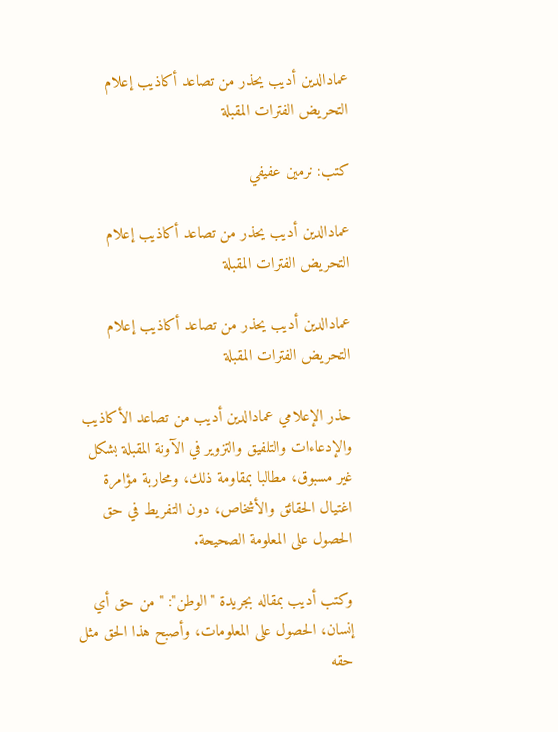عمادالدين أديب يحذر من تصاعد أكاذيب إعلام التحريض الفترات المقبلة

كتب: نرمين عفيفي

عمادالدين أديب يحذر من تصاعد أكاذيب إعلام التحريض الفترات المقبلة

عمادالدين أديب يحذر من تصاعد أكاذيب إعلام التحريض الفترات المقبلة

حذر الإعلامي عمادالدين أديب من تصاعد الأكاذيب والإدعاءات والتلفيق والتزوير في الآونة المقبلة بشكل غير مسبوق، مطالبا بمقاومة ذلك، ومحاربة مؤامرة اغتيال الحقائق والأشخاص، دون التفريط في حق الحصول على المعلومة الصحيحة.

وكتب أديب بمقاله بجريدة "الوطن": "من حق أي إنسان، الحصول على المعلومات، وأصبح هذا الحق مثل حقه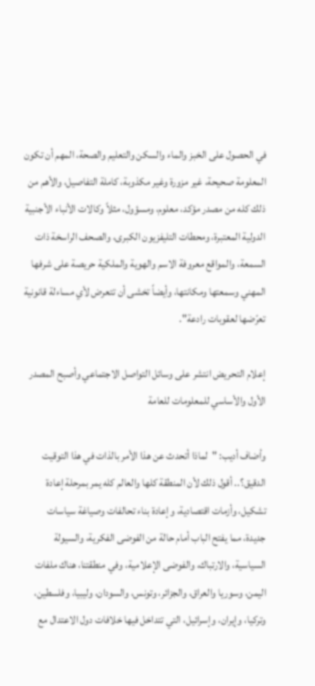في الحصول على الخبز والماء والسكن والتعليم والصحة، المهم أن تكون المعلومة صحيحة، غير مزورة وغير مكذوبة، كاملة التفاصيل، والأهم من ذلك كله من مصدر مؤكد، معلوم، ومسؤول، مثلاً وكالات الأنباء الأجنبية الدولية المعتبرة، ومحطات التليفزيون الكبرى، والصحف الراسخة ذات السمعة، والمواقع معروفة الاسم والهوية والملكية حريصة على شرفها المهني وسمعتها ومكانتها، وأيضاً تخشى أن تتعرض لأي مساءلة قانونية تعرّضها لعقوبات رادعة".

إعلام التحريض انتشر على وسائل التواصل الاجتماعي وأصبح المصدر الأول والأساسي للمعلومات للعامة

وأضاف أديب: "لماذا أتحدث عن هذا الأمر بالذات في هذا التوقيت الدقيق؟.. أقول ذلك لأن المنطقة كلها والعالم كله يمر بمرحلة إعادة تشكيل، وأزمات اقتصادية، وإعادة بناء تحالفات وصياغة سياسات جديدة، مما يفتح الباب أمام حالة من الفوضى الفكرية، والسيولة السياسية، والارتباك، والفوضى الإعلامية، وفي منطقتنا، هناك ملفات اليمن، وسوريا والعراق، والجزائر، وتونس، والسودان، وليبيا، وفلسطين، وتركيا، وإيران، وإسرائيل، التي تتداخل فيها خلافات دول الاعتدال مع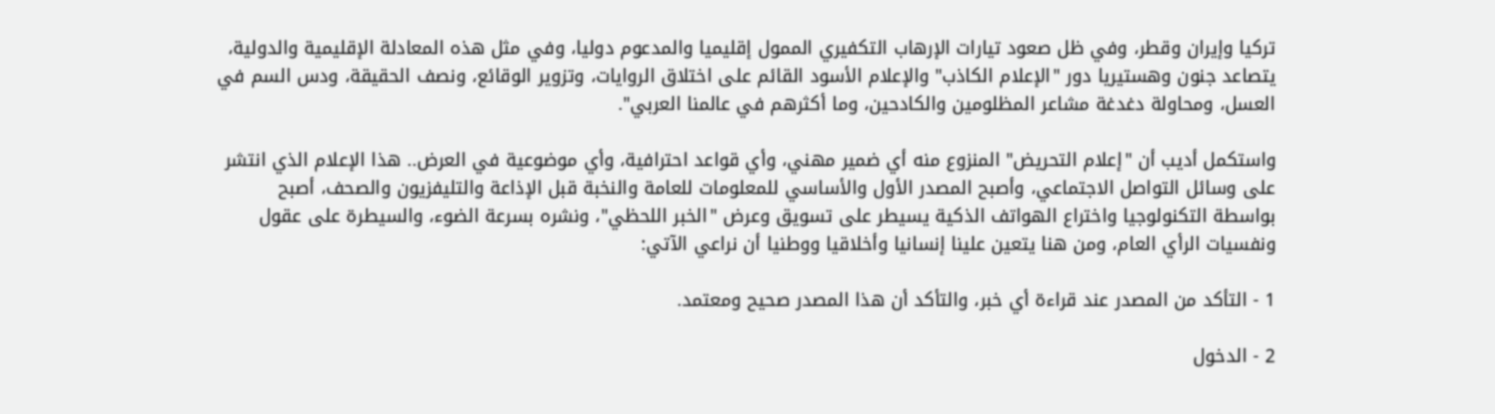تركيا وإيران وقطر، وفي ظل صعود تيارات الإرهاب التكفيري الممول إقليميا والمدعوم دوليا، وفي مثل هذه المعادلة الإقليمية والدولية، يتصاعد جنون وهستيريا دور "الإعلام الكاذب" والإعلام الأسود القائم على اختلاق الروايات، وتزوير الوقائع، ونصف الحقيقة، ودس السم في العسل، ومحاولة دغدغة مشاعر المظلومين والكادحين، وما أكثرهم في عالمنا العربي".

واستكمل أديب أن "إعلام التحريض" المنزوع منه أي ضمير مهني، وأي قواعد احترافية، وأي موضوعية في العرض.. هذا الإعلام الذي انتشر على وسائل التواصل الاجتماعي، وأصبح المصدر الأول والأساسي للمعلومات للعامة والنخبة قبل الإذاعة والتليفزيون والصحف، أصبح بواسطة التكنولوجيا واختراع الهواتف الذكية يسيطر على تسويق وعرض "الخبر اللحظي"، ونشره بسرعة الضوء، والسيطرة على عقول ونفسيات الرأي العام، ومن هنا يتعين علينا إنسانيا وأخلاقيا ووطنيا أن نراعي الآتي:

1 - التأكد من المصدر عند قراءة أي خبر، والتأكد أن هذا المصدر صحيح ومعتمد.

2 - الدخول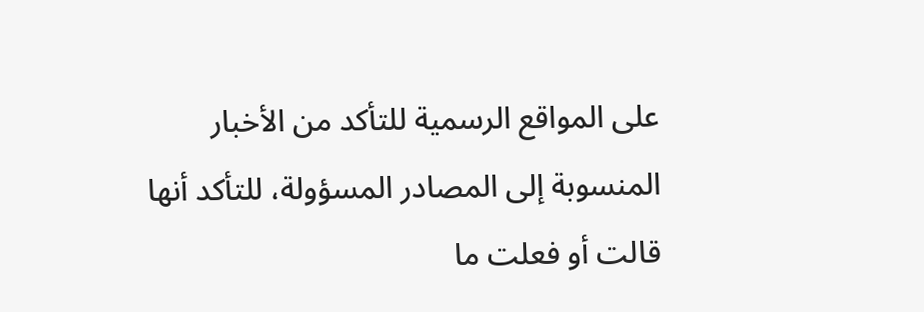على المواقع الرسمية للتأكد من الأخبار المنسوبة إلى المصادر المسؤولة، للتأكد أنها قالت أو فعلت ما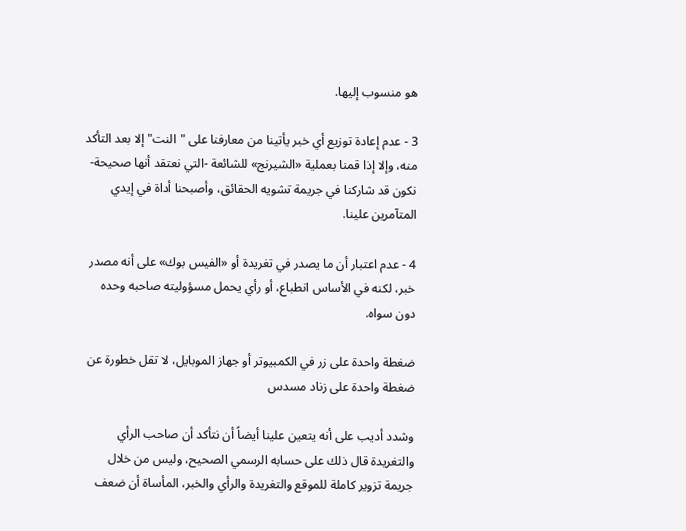هو منسوب إليها.

3 - عدم إعادة توزيع أي خبر يأتينا من معارفنا على "النت" إلا بعد التأكد منه، وإلا إذا قمنا بعملية «الشيرنج» للشائعة -التي نعتقد أنها صحيحة- نكون قد شاركنا في جريمة تشويه الحقائق، وأصبحنا أداة في إيدي المتآمرين علينا.

4 - عدم اعتبار أن ما يصدر في تغريدة أو «الفيس بوك» على أنه مصدر خبر، لكنه في الأساس انطباع، أو رأي يحمل مسؤوليته صاحبه وحده دون سواه.

ضغطة واحدة على زر في الكمبيوتر أو جهاز الموبايل، لا تقل خطورة عن ضغطة واحدة على زناد مسدس

وشدد أديب على أنه يتعين علينا أيضاً أن نتأكد أن صاحب الرأي والتغريدة قال ذلك على حسابه الرسمي الصحيح، وليس من خلال جريمة تزوير كاملة للموقع والتغريدة والرأي والخبر، المأساة أن ضعف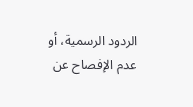الردود الرسمية، أو عدم الإفصاح عن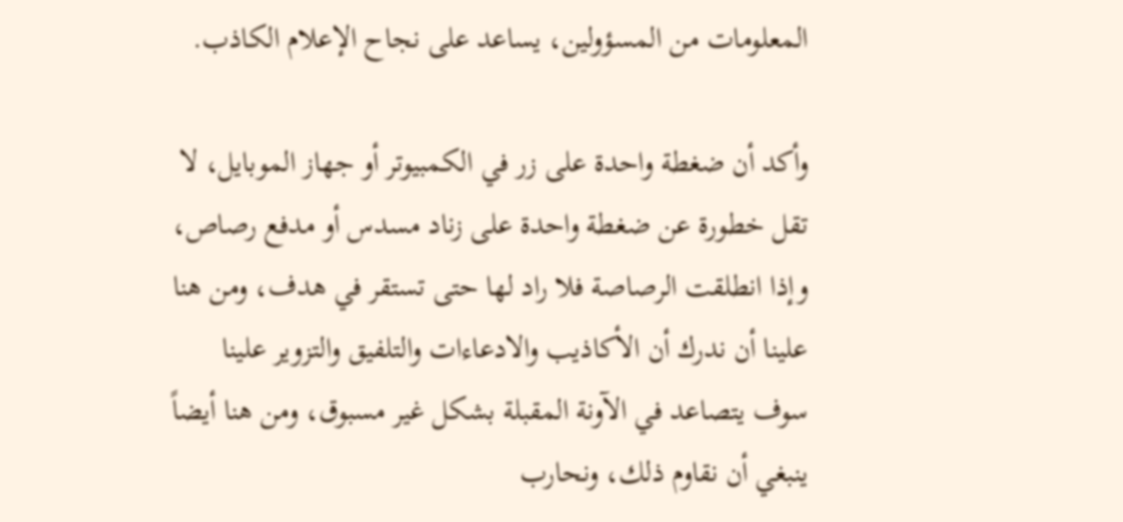المعلومات من المسؤولين، يساعد على نجاح الإعلام الكاذب.

وأكد أن ضغطة واحدة على زر في الكمبيوتر أو جهاز الموبايل، لا تقل خطورة عن ضغطة واحدة على زناد مسدس أو مدفع رصاص، وإذا انطلقت الرصاصة فلا راد لها حتى تستقر في هدف، ومن هنا علينا أن ندرك أن الأكاذيب والادعاءات والتلفيق والتزوير علينا سوف يتصاعد في الآونة المقبلة بشكل غير مسبوق، ومن هنا أيضاً ينبغي أن نقاوم ذلك، ونحارب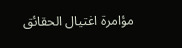مؤامرة اغتيال الحقائق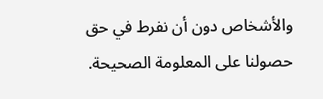والأشخاص دون أن نفرط في حق حصولنا على المعلومة الصحيحة.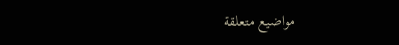مواضيع متعلقة